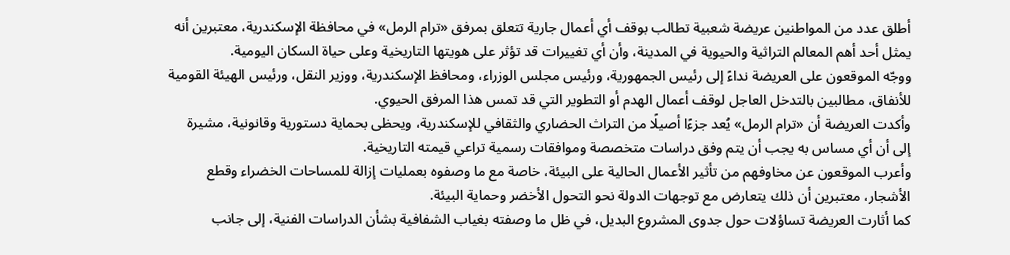أطلق عدد من المواطنين عريضة شعبية تطالب بوقف أي أعمال جارية تتعلق بمرفق «ترام الرمل» في محافظة الإسكندرية، معتبرين أنه يمثل أحد أهم المعالم التراثية والحيوية في المدينة، وأن أي تغييرات قد تؤثر على هويتها التاريخية وعلى حياة السكان اليومية.
ووجّه الموقعون على العريضة نداءً إلى رئيس الجمهورية، ورئيس مجلس الوزراء، ومحافظ الإسكندرية، ووزير النقل، ورئيس الهيئة القومية للأنفاق، مطالبين بالتدخل العاجل لوقف أعمال الهدم أو التطوير التي قد تمس هذا المرفق الحيوي.
وأكدت العريضة أن «ترام الرمل» يُعد جزءًا أصيلًا من التراث الحضاري والثقافي للإسكندرية، ويحظى بحماية دستورية وقانونية، مشيرة إلى أن أي مساس به يجب أن يتم وفق دراسات متخصصة وموافقات رسمية تراعي قيمته التاريخية.
وأعرب الموقعون عن مخاوفهم من تأثير الأعمال الحالية على البيئة، خاصة مع ما وصفوه بعمليات إزالة للمساحات الخضراء وقطع الأشجار، معتبرين أن ذلك يتعارض مع توجهات الدولة نحو التحول الأخضر وحماية البيئة.
كما أثارت العريضة تساؤلات حول جدوى المشروع البديل، في ظل ما وصفته بغياب الشفافية بشأن الدراسات الفنية، إلى جانب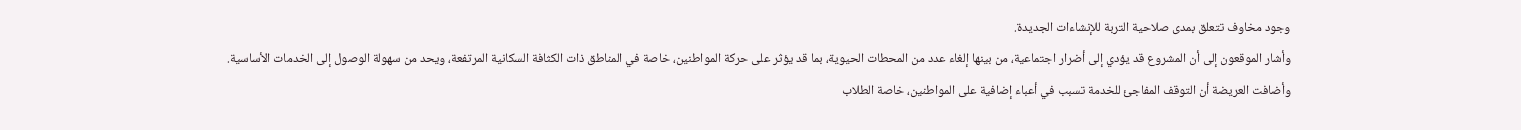وجود مخاوف تتعلق بمدى صلاحية التربة للإنشاءات الجديدة.
وأشار الموقعون إلى أن المشروع قد يؤدي إلى أضرار اجتماعية، من بينها إلغاء عدد من المحطات الحيوية، بما قد يؤثر على حركة المواطنين، خاصة في المناطق ذات الكثافة السكانية المرتفعة، ويحد من سهولة الوصول إلى الخدمات الأساسية.
وأضافت العريضة أن التوقف المفاجئ للخدمة تسبب في أعباء إضافية على المواطنين، خاصة الطلاب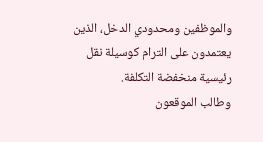والموظفين ومحدودي الدخل، الذين يعتمدون على الترام كوسيلة نقل رئيسية منخفضة التكلفة.
وطالب الموقعون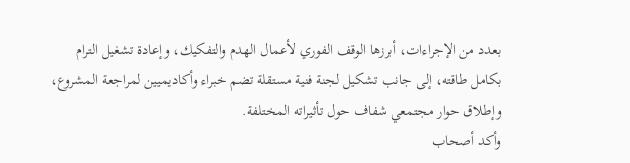بعدد من الإجراءات، أبرزها الوقف الفوري لأعمال الهدم والتفكيك، وإعادة تشغيل الترام بكامل طاقته، إلى جانب تشكيل لجنة فنية مستقلة تضم خبراء وأكاديميين لمراجعة المشروع، وإطلاق حوار مجتمعي شفاف حول تأثيراته المختلفة.
وأكد أصحاب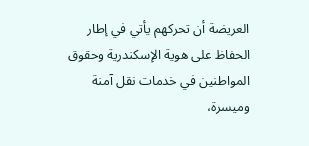العريضة أن تحركهم يأتي في إطار الحفاظ على هوية الإسكندرية وحقوق المواطنين في خدمات نقل آمنة وميسرة،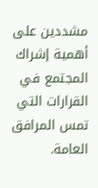مشددين على أهمية إشراك المجتمع في القرارات التي تمس المرافق العامة.